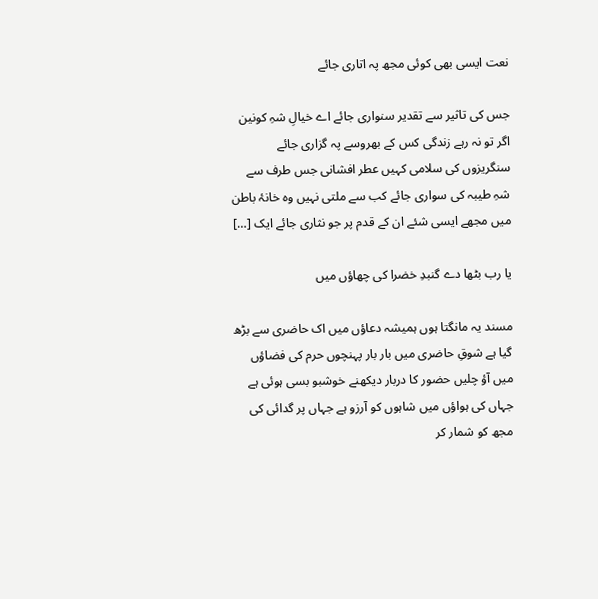نعت ایسی بھی کوئی مجھ پہ اتاری جائے

جس کی تاثیر سے تقدیر سنواری جائے اے خیالِ شہِ کونین اگر تو نہ رہے زندگی کس کے بھروسے پہ گزاری جائے سنگریزوں کی سلامی کہیں عطر افشانی جس طرف سے شہِ طیبہ کی سواری جائے کب سے ملتی نہیں وہ خانۂ باطن میں مجھے ایسی شئے ان کے قدم پر جو نثاری جائے ایک […]

یا رب بٹھا دے گنبدِ خضرا کی چھاؤں میں

مسند یہ مانگتا ہوں ہمیشہ دعاؤں میں اک حاضری سے بڑھ گیا ہے شوقِ حاضری میں بار بار پہنچوں حرم کی فضاؤں میں آؤ چلیں حضور کا دربار دیکھنے خوشبو بسی ہوئی ہے جہاں کی ہواؤں میں شاہوں کو آرزو ہے جہاں پر گدائی کی مجھ کو شمار کر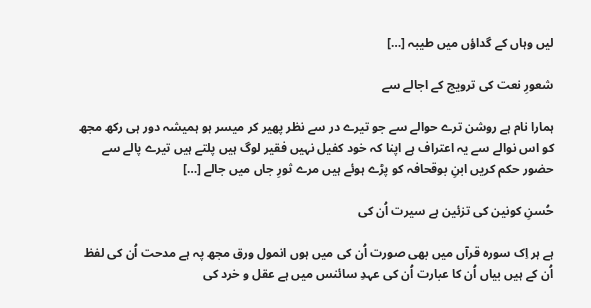لیں وہاں کے گداؤں میں طیبہ […]

شعورِ نعت کی ترویج کے اجالے سے

ہمارا نام ہے روشن ترے حوالے سے جو تیرے در سے نظر پھیر کر میسر ہو ہمیشہ دور ہی رکھ مجھ کو اس نوالے سے یہ اعتراف ہے اپنا کہ خود کفیل نہیں فقیر لوگ ہیں پلتے ہیں تیرے پالے سے حضور حکم کریں ابنِ بوقحافہ کو پڑے ہوئے ہیں مرے ثورِ جاں میں جالے […]

حُسنِ کونین کی تزئین ہے سیرت اُن کی

ہے ہر اِک سورہ قرآں میں بھی صورت اُن کی میں ہوں انمول ورق مجھ پہ ہے مدحت اُن کی لفظ اُن کے ہیں بیاں اُن کا عبارت اُن کی عہدِ سائنس میں ہے عقل و خرد کی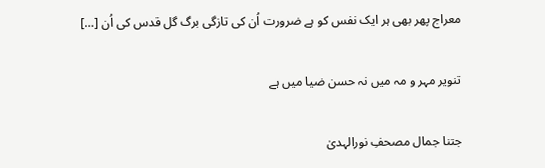معراج پھر بھی ہر ایک نفس کو ہے ضرورت اُن کی تازگی برگ گل قدس کی اُن […]

تنویر مہر و مہ میں نہ حسن ضیا میں ہے

جتنا جمال مصحفِ نورالہدیٰ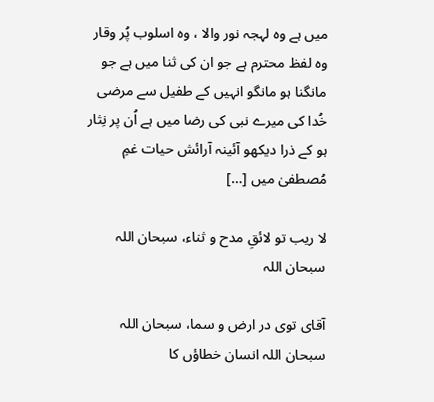میں ہے وہ لہجہ نور والا ، وہ اسلوب پُر وقار وہ لفظ محترم ہے جو ان کی ثنا میں ہے جو مانگنا ہو مانگو انہیں کے طفیل سے مرضی خُدا کی میرے نبی کی رضا میں ہے اُن پر نِثار ہو کے ذرا دیکھو آئینہ آرائش حیات غمِ مُصطفیٰ میں […]

لا ریب تو لائقِ مدح و ثناء، سبحان اللہ سبحان اللہ

آقای توی در ارض و سما، سبحان اللہ سبحان اللہ انسان خطاؤں کا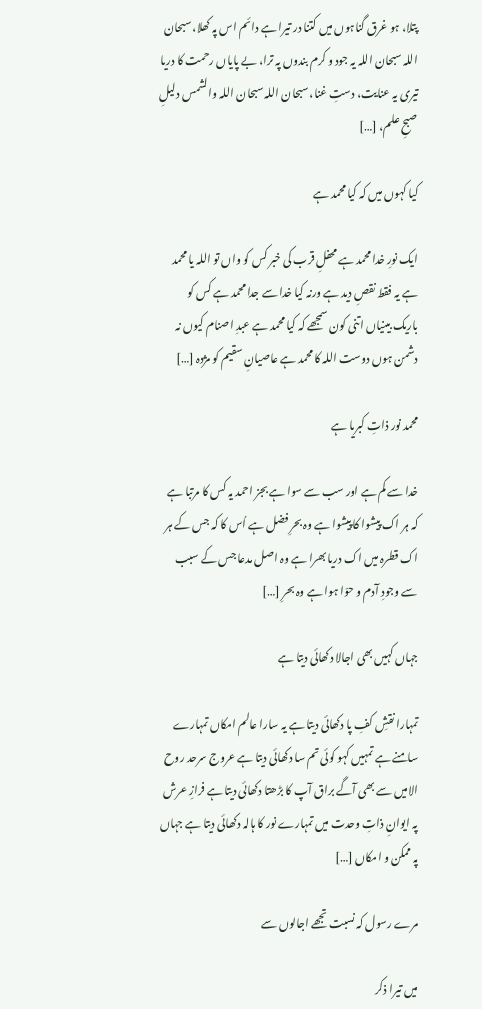پتلا، ہو غرق گناہوں میں کتنا در تیرا ہے دائم اس پہ کھلا، سبحان اللہ سبحان اللہ یہ جود و کرم بندوں پہ ترا، بے پایاں رحمت کا دریا تیری یہ عنایت، دستِ غنا، سبحان اللہ سبحان اللہ والشمس دلیلِ صبحِ علم، […]

کیا کہوں میں کہ کیا محمد ہے

ایک نورِ خدا محمد ہے محفلِ قرب کی خبر کس کو واں تو اللہ یا محمد ہے یہ فقط نقصِ دید ہے ورنہ کیا خدا سے جدا محمد ہے کس کو باریک بینیاں اتنی کون سمجھے کہ کیا محمد ہے عبدِ اصنام کیوں نہ دشمن ہوں دوست اللہ کا محمد ہے عاصیانِ سقیم کو مژدہ […]

محمد نور ذاتِ کبریا ہے

خدا سے کم ہے اور سب سے سوا ہے بجز احمد یہ کس کا مرتبا ہے کہ ہر اک پیشوا کا پیشوا ہے وہ بحرِ فضل ہے اُس کا کہ جس کے ہر اک قطرہ میں اک دریا بھرا ہے وہ اصل مدعا جس کے سبب سے وجودِ آدم و حوّا ہوا ہے وہ بحرِ […]

جہاں کہیں بھی اجالا دکھائی دیتا ہے

تمہارا نقشِ کفِ پا دکھائی دیتا ہے یہ سارا عالم امکاں تمہارے سامنے ہے تمہیں کہو کوئی تم سا دکھائی دیتا ہے عروج سرحد روح الامیں سے بھی آگے براق آپ کا بڑھتا دکھائی دیتا ہے فرازِ عرش پہ ایوانِ ذاتِ وحدت میں تمہارے نور کا ہالہ دکھائی دیتا ہے جہاں پہ ممکن و امکاں […]

مرے رسول کہ نسبت تجھے اجالوں سے

میں تیرا ذکر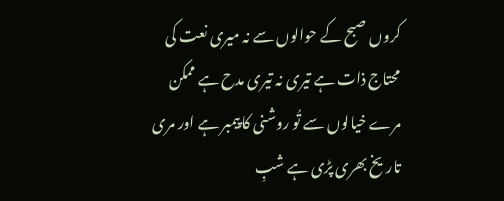کروں صبح کے حوالوں سے نہ میری نعت کی محتاج ذات ہے تیری نہ تیری مدح ہے ممکن مرے خیالوں سے تُو روشنی کا پیمبر ہے اور مری تاریخ بھری پڑی ہے شبِ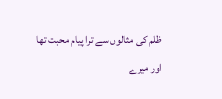ظلم کی مثالوں سے ترا پیام محبت تھا اور میرے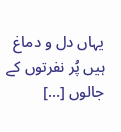یہاں دل و دماغ ہیں پُر نفرتوں کے جالوں […]